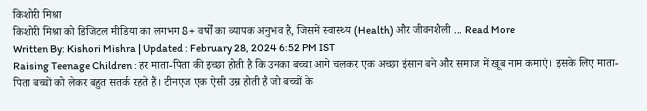किशोरी मिश्रा
किशोरी मिश्रा को डिजिटल मीडिया का लगभग 8+ वर्षों का व्यापक अनुभव है, जिसमें स्वास्थ्य (Health) और जीवनशैली ... Read More
Written By: Kishori Mishra | Updated : February 28, 2024 6:52 PM IST
Raising Teenage Children : हर माता-पिता की इच्छा होती है कि उनका बच्चा आगे चलकर एक अच्छा इंसान बने और समाज में खूब नाम कमाएं। इसके लिए माता-पिता बच्चों को लेकर बहुत सतर्क रहते हैं। टीनएज एक ऐसी उम्र होती है जो बच्चों के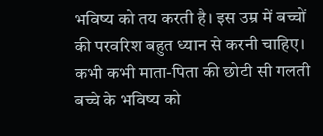भविष्य को तय करती है। इस उम्र में बच्चों की परवरिश बहुत ध्यान से करनी चाहिए। कभी कभी माता-पिता की छोटी सी गलती बच्चे के भविष्य को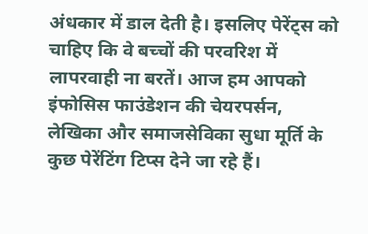अंधकार में डाल देती है। इसलिए पेरेंट्स को चाहिए कि वे बच्चों की परवरिश में लापरवाही ना बरतें। आज हम आपको इंफोसिस फाउंडेशन की चेयरपर्सन, लेखिका और समाजसेविका सुधा मूर्ति के कुछ पेरेंटिंग टिप्स देने जा रहे हैं।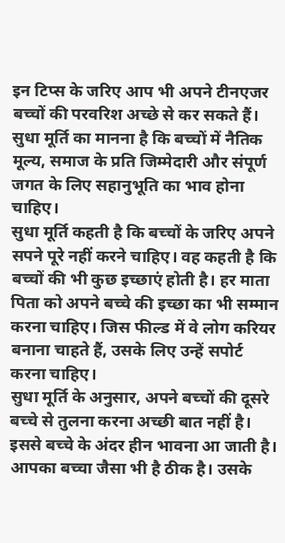इन टिप्स के जरिए आप भी अपने टीनएजर बच्चों की परवरिश अच्छे से कर सकते हैं। सुधा मूर्ति का मानना है कि बच्चों में नैतिक मूल्य, समाज के प्रति जिम्मेदारी और संपूर्ण जगत के लिए सहानुभूति का भाव होना चाहिए।
सुधा मूर्ति कहती है कि बच्चों के जरिए अपने सपने पूरे नहीं करने चाहिए। वह कहती है कि बच्चों की भी कुछ इच्छाएं होती है। हर माता पिता को अपने बच्चे की इच्छा का भी सम्मान करना चाहिए। जिस फील्ड में वे लोग करियर बनाना चाहते हैं, उसके लिए उन्हें सपोर्ट करना चाहिए।
सुधा मूर्ति के अनुसार, अपने बच्चों की दूसरे बच्चे से तुलना करना अच्छी बात नहीं है। इससे बच्चे के अंदर हीन भावना आ जाती है। आपका बच्चा जैसा भी है ठीक है। उसके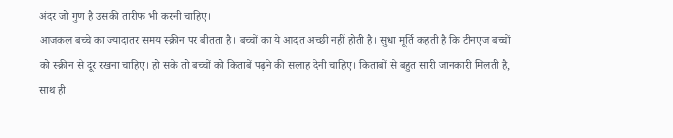अंदर जो गुण है उसकी तारीफ भी करनी चाहिए।
आजकल बच्चे का ज्यादातर समय स्क्रीन पर बीतता है। बच्चों का ये आदत अच्छी नहीं होती है। सुधा मूर्ति कहती है कि टीनएज बच्चों को स्क्रीन से दूर रखना चाहिए। हो सके तो बच्चों को किताबें पढ़ने की सलाह देनी चाहिए। किताबों से बहुत सारी जानकारी मिलती है, साथ ही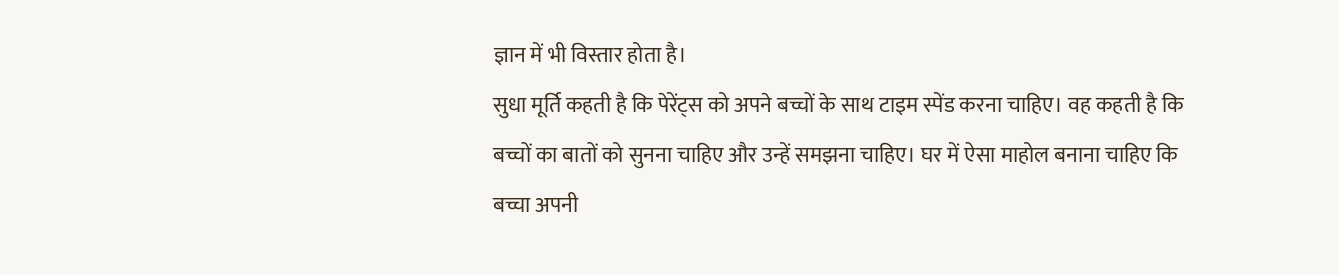ज्ञान में भी विस्तार होता है।
सुधा मूर्ति कहती है कि पेरेंट्स को अपने बच्चों के साथ टाइम स्पेंड करना चाहिए। वह कहती है कि बच्चों का बातों को सुनना चाहिए और उन्हें समझना चाहिए। घर में ऐसा माहोल बनाना चाहिए कि बच्चा अपनी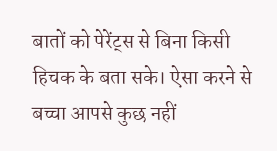बातों को पेरेंट्स से बिना किसी हिचक के बता सके। ऐसा करने से बच्चा आपसे कुछ नहीं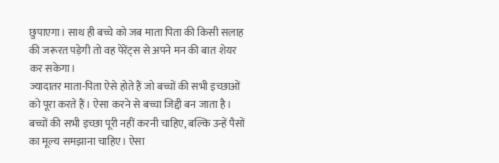छुपाएगा। साथ ही बच्चे को जब माता पिता की किसी सलाह की जरूरत पड़ेगी तो वह पेरेंट्स से अपने मन की बात शेयर कर सकेगा।
ज्यादातर माता-पिता ऐसे होते हैं जो बच्चों की सभी इच्छाओं को पूरा करते हैं। ऐसा करने से बच्चा जिद्दी बन जाता है। बच्चों की सभी इच्छा पूरी नहीं करनी चाहिए, बल्कि उन्हें पैसों का मूल्य समझाना चाहिए। ऐसा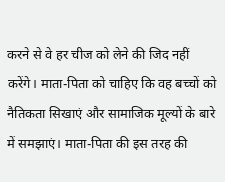करने से वे हर चीज को लेने की जिद नहीं करेंगे। माता-पिता को चाहिए कि वह बच्चों को नैतिकता सिखाएं और सामाजिक मूल्यों के बारे में समझाएं। माता-पिता की इस तरह की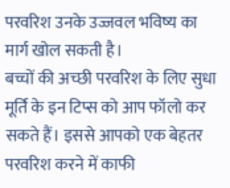परवरिश उनके उज्जवल भविष्य का मार्ग खोल सकती है।
बच्चों की अच्छी परवरिश के लिए सुधा मूर्ति के इन टिप्स को आप फॉलो कर सकते हैं। इससे आपको एक बेहतर परवरिश करने में काफी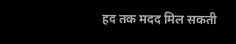हद तक मदद मिल सकती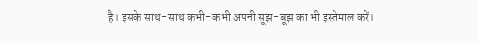है। इसके साथ-साथ कभी-कभी अपनी सूझ-बूझ का भी इस्तेमाल करें।